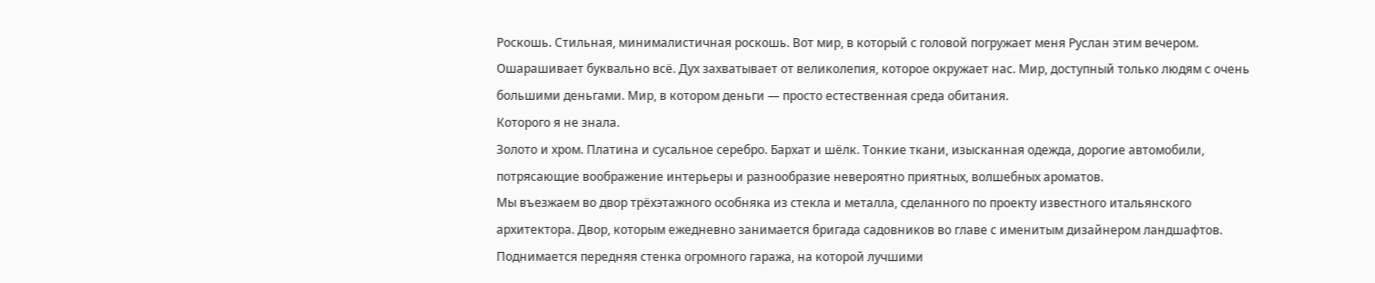Роскошь. Стильная, минималистичная роскошь. Вот мир, в который с головой погружает меня Руслан этим вечером.
Ошарашивает буквально всё. Дух захватывает от великолепия, которое окружает нас. Мир, доступный только людям с очень большими деньгами. Мир, в котором деньги — просто естественная среда обитания.
Которого я не знала.
Золото и хром. Платина и сусальное серебро. Бархат и шёлк. Тонкие ткани, изысканная одежда, дорогие автомобили, потрясающие воображение интерьеры и разнообразие невероятно приятных, волшебных ароматов.
Мы въезжаем во двор трёхэтажного особняка из стекла и металла, сделанного по проекту известного итальянского архитектора. Двор, которым ежедневно занимается бригада садовников во главе с именитым дизайнером ландшафтов.
Поднимается передняя стенка огромного гаража, на которой лучшими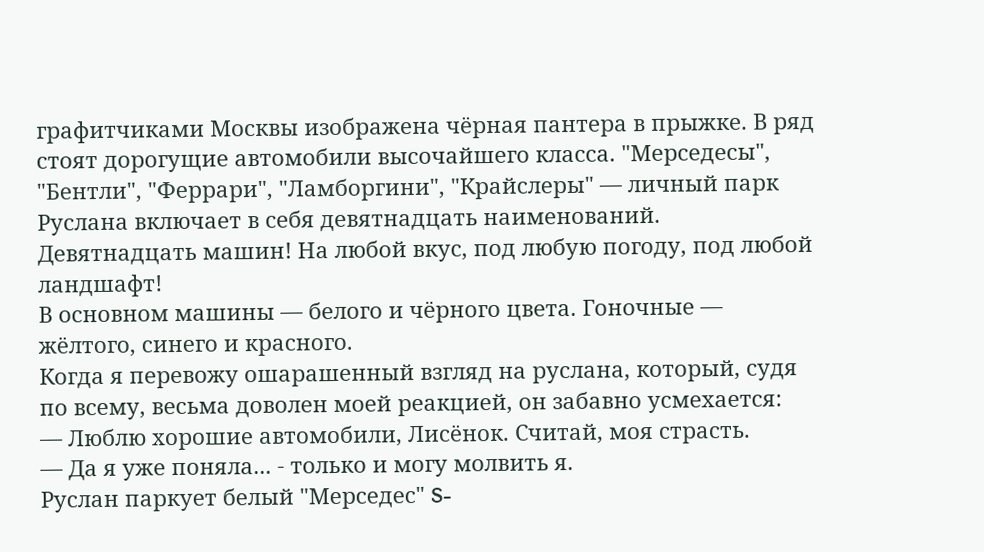графитчиками Москвы изображена чёрная пантера в прыжке. В ряд стоят дорогущие автомобили высочайшего класса. "Мерседесы", "Бентли", "Феррари", "Ламборгини", "Крайслеры" — личный парк Руслана включает в себя девятнадцать наименований. Девятнадцать машин! На любой вкус, под любую погоду, под любой ландшафт!
В основном машины — белого и чёрного цвета. Гоночные — жёлтого, синего и красного.
Когда я перевожу ошарашенный взгляд на руслана, который, судя по всему, весьма доволен моей реакцией, он забавно усмехается:
— Люблю хорошие автомобили, Лисёнок. Считай, моя страсть.
— Да я уже поняла... - только и могу молвить я.
Руслан паркует белый "Мерседес" S-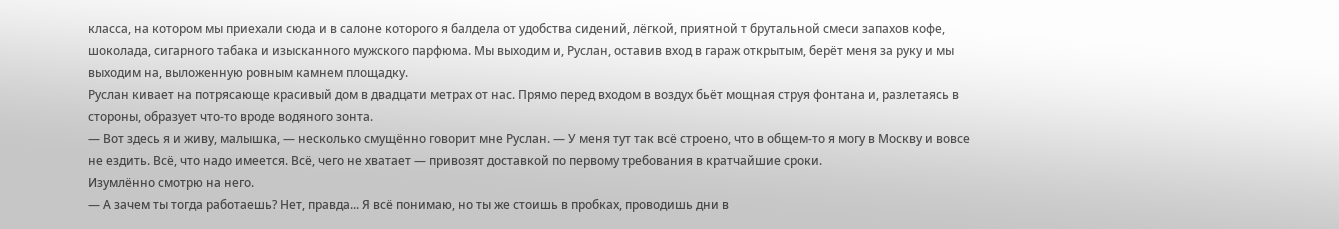класса, на котором мы приехали сюда и в салоне которого я балдела от удобства сидений, лёгкой, приятной т брутальной смеси запахов кофе, шоколада, сигарного табака и изысканного мужского парфюма. Мы выходим и, Руслан, оставив вход в гараж открытым, берёт меня за руку и мы выходим на, выложенную ровным камнем площадку.
Руслан кивает на потрясающе красивый дом в двадцати метрах от нас. Прямо перед входом в воздух бьёт мощная струя фонтана и, разлетаясь в стороны, образует что-то вроде водяного зонта.
— Вот здесь я и живу, малышка, — несколько смущённо говорит мне Руслан. — У меня тут так всё строено, что в общем-то я могу в Москву и вовсе не ездить. Всё, что надо имеется. Всё, чего не хватает — привозят доставкой по первому требования в кратчайшие сроки.
Изумлённо смотрю на него.
— А зачем ты тогда работаешь? Нет, правда... Я всё понимаю, но ты же стоишь в пробках, проводишь дни в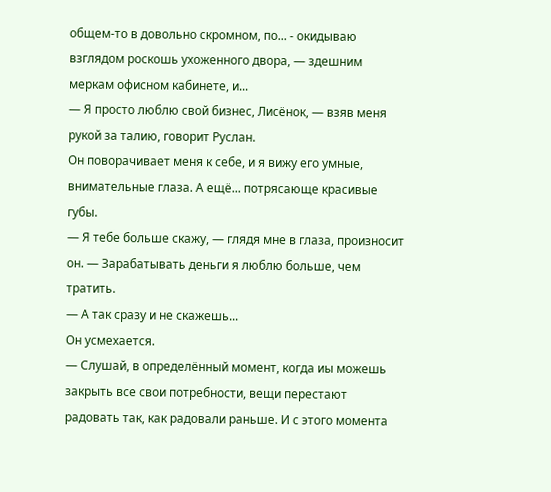общем-то в довольно скромном, по... - окидываю взглядом роскошь ухоженного двора, — здешним меркам офисном кабинете, и...
— Я просто люблю свой бизнес, Лисёнок, — взяв меня рукой за талию, говорит Руслан.
Он поворачивает меня к себе, и я вижу его умные, внимательные глаза. А ещё... потрясающе красивые губы.
— Я тебе больше скажу, — глядя мне в глаза, произносит он. — Зарабатывать деньги я люблю больше, чем тратить.
— А так сразу и не скажешь...
Он усмехается.
— Слушай, в определённый момент, когда иы можешь закрыть все свои потребности, вещи перестают радовать так, как радовали раньше. И с этого момента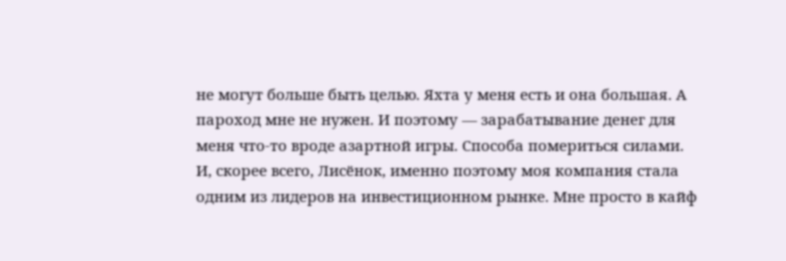не могут больше быть целью. Яхта у меня есть и она большая. А пароход мне не нужен. И поэтому — зарабатывание денег для меня что-то вроде азартной игры. Способа помериться силами. И, скорее всего, Лисёнок, именно поэтому моя компания стала одним из лидеров на инвестиционном рынке. Мне просто в кайф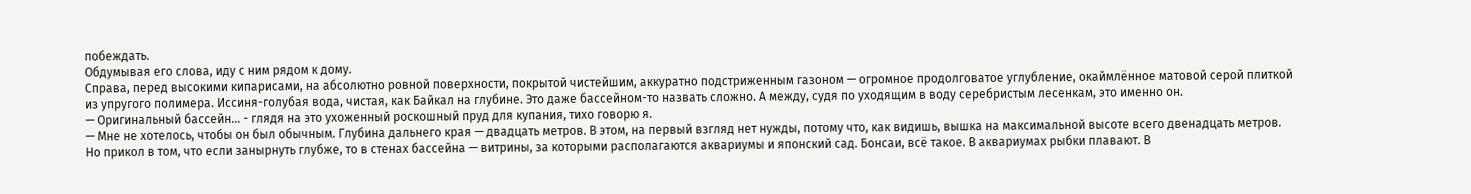побеждать.
Обдумывая его слова, иду с ним рядом к дому.
Справа, перед высокими кипарисами, на абсолютно ровной поверхности, покрытой чистейшим, аккуратно подстриженным газоном — огромное продолговатое углубление, окаймлённое матовой серой плиткой из упругого полимера. Иссиня-голубая вода, чистая, как Байкал на глубине. Это даже бассейном-то назвать сложно. А между, судя по уходящим в воду серебристым лесенкам, это именно он.
— Оригинальный бассейн... - глядя на это ухоженный роскошный пруд для купания, тихо говорю я.
— Мне не хотелось, чтобы он был обычным. Глубина дальнего края — двадцать метров. В этом, на первый взгляд нет нужды, потому что, как видишь, вышка на максимальной высоте всего двенадцать метров. Но прикол в том, что если занырнуть глубже, то в стенах бассейна — витрины, за которыми располагаются аквариумы и японский сад. Бонсаи, всё такое. В аквариумах рыбки плавают. В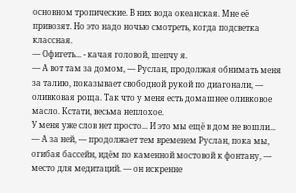основном тропические. В них вода океанская. Мне её привозят. Но это надо ночью смотреть, когда подсветка классная.
— Офигеть... - качая головой, шепчу я.
— А вот там за домом, — Руслан, продолжая обнимать меня за талию, показывает свободной рукой по диагонали, — оливковая роща. Так что у меня есть домашнее оливковое масло. Кстати, весьма неплохое.
У меня уже слов нет просто... И это мы ещё в дом не вошли...
— А за ней, — продолжает тем временем Руслан, пока мы, огибая бассейн, идём по каменной мостовой к фонтану, — место для медитаций. — он искренне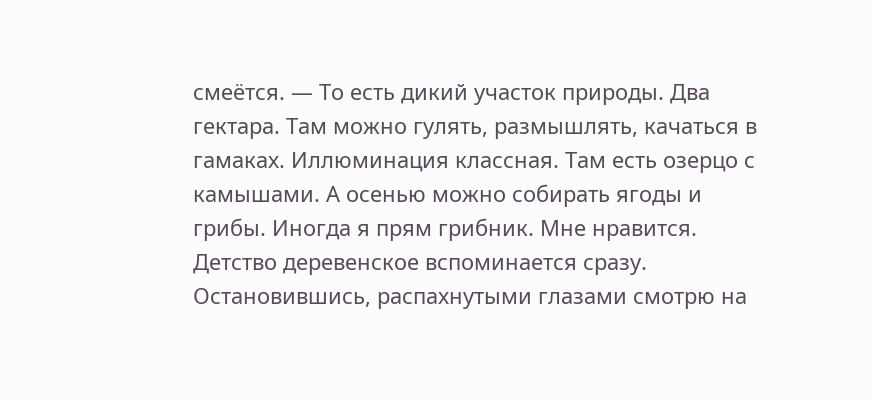смеётся. — То есть дикий участок природы. Два гектара. Там можно гулять, размышлять, качаться в гамаках. Иллюминация классная. Там есть озерцо с камышами. А осенью можно собирать ягоды и грибы. Иногда я прям грибник. Мне нравится. Детство деревенское вспоминается сразу.
Остановившись, распахнутыми глазами смотрю на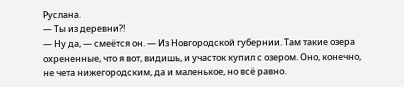Руслана.
— Ты из деревни?!
— Ну да, — смеётся он. — Из Новгородской губернии. Там такие озера охрененные, что я вот, видишь, и участок купил с озером. Оно, конечно, не чета нижегородским, да и маленькое, но всё равно.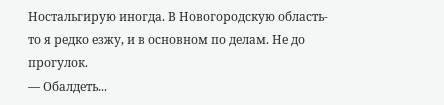Ностальгирую иногда. В Новогородскую область-то я редко езжу, и в основном по делам. Не до прогулок.
— Обалдеть...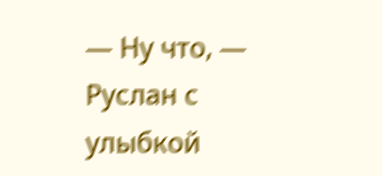— Ну что, — Руслан с улыбкой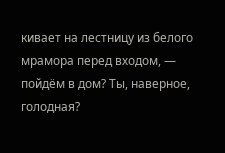кивает на лестницу из белого мрамора перед входом, — пойдём в дом? Ты, наверное, голодная?